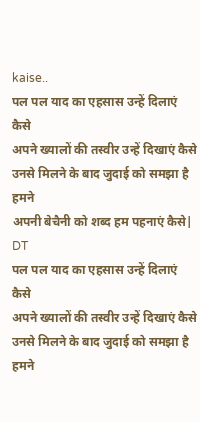kaise..
पल पल याद का एहसास उन्हें दिलाएं कैसे
अपने ख्यालों की तस्वीर उन्हें दिखाएं कैसे
उनसे मिलने के बाद जुदाई को समझा है हमने
अपनी बेचैनी को शब्द हम पहनाएं कैसे|
DT
पल पल याद का एहसास उन्हें दिलाएं कैसे
अपने ख्यालों की तस्वीर उन्हें दिखाएं कैसे
उनसे मिलने के बाद जुदाई को समझा है हमने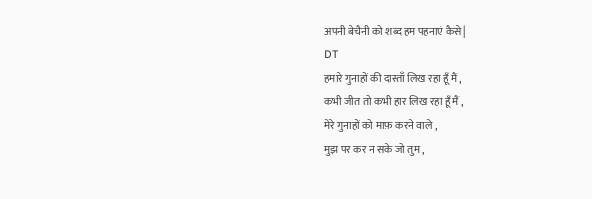अपनी बेचैनी को शब्द हम पहनाएं कैसे|
DT
हमारे गुनाहों की दास्ताँ लिख रहा हूँ मैं ,
कभी जीत तो कभी हार लिख रहा हूँ मैं ,
मेरे गुनाहों को माफ़ करने वाले ,
मुझ पर कर न सके जो तुम ,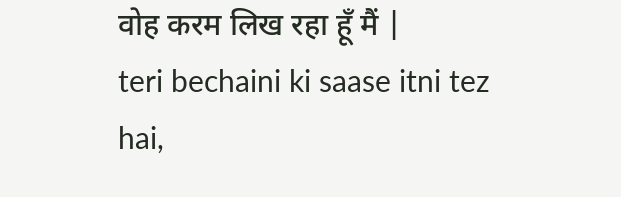वोह करम लिख रहा हूँ मैं |
teri bechaini ki saase itni tez hai,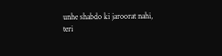unhe shabdo ki jaroorat nahi,
teri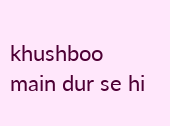khushboo main dur se hi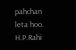pahchan leta hoo. H.P.Rahi